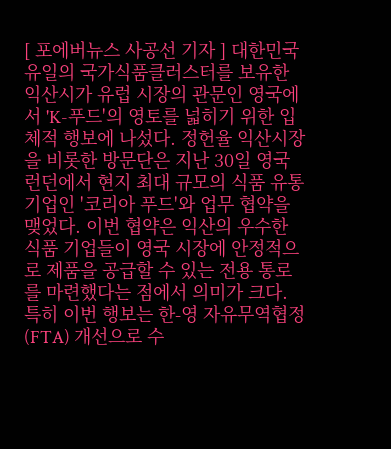[ 포에버뉴스 사공선 기자 ] 대한민국 유일의 국가식품클러스터를 보유한 익산시가 유럽 시장의 관문인 영국에서 'K-푸드'의 영토를 넓히기 위한 입체적 행보에 나섰다. 정헌율 익산시장을 비롯한 방문단은 지난 30일 영국 런던에서 현지 최대 규모의 식품 유통 기업인 '코리아 푸드'와 업무 협약을 맺었다. 이번 협약은 익산의 우수한 식품 기업들이 영국 시장에 안정적으로 제품을 공급할 수 있는 전용 통로를 마련했다는 점에서 의미가 크다. 특히 이번 행보는 한-영 자유무역협정(FTA) 개선으로 수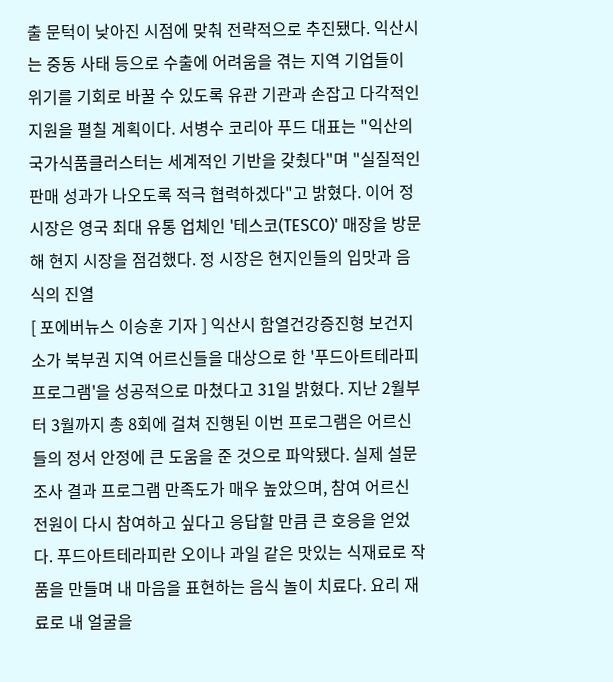출 문턱이 낮아진 시점에 맞춰 전략적으로 추진됐다. 익산시는 중동 사태 등으로 수출에 어려움을 겪는 지역 기업들이 위기를 기회로 바꿀 수 있도록 유관 기관과 손잡고 다각적인 지원을 펼칠 계획이다. 서병수 코리아 푸드 대표는 "익산의 국가식품클러스터는 세계적인 기반을 갖췄다"며 "실질적인 판매 성과가 나오도록 적극 협력하겠다"고 밝혔다. 이어 정 시장은 영국 최대 유통 업체인 '테스코(TESCO)' 매장을 방문해 현지 시장을 점검했다. 정 시장은 현지인들의 입맛과 음식의 진열
[ 포에버뉴스 이승훈 기자 ] 익산시 함열건강증진형 보건지소가 북부권 지역 어르신들을 대상으로 한 '푸드아트테라피 프로그램'을 성공적으로 마쳤다고 31일 밝혔다. 지난 2월부터 3월까지 총 8회에 걸쳐 진행된 이번 프로그램은 어르신들의 정서 안정에 큰 도움을 준 것으로 파악됐다. 실제 설문조사 결과 프로그램 만족도가 매우 높았으며, 참여 어르신 전원이 다시 참여하고 싶다고 응답할 만큼 큰 호응을 얻었다. 푸드아트테라피란 오이나 과일 같은 맛있는 식재료로 작품을 만들며 내 마음을 표현하는 음식 놀이 치료다. 요리 재료로 내 얼굴을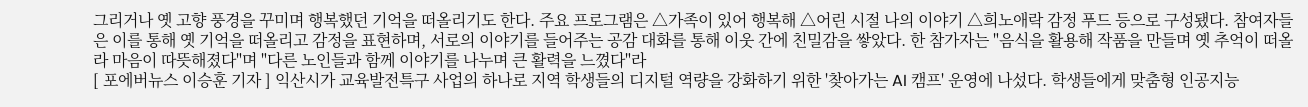그리거나 옛 고향 풍경을 꾸미며 행복했던 기억을 떠올리기도 한다. 주요 프로그램은 △가족이 있어 행복해 △어린 시절 나의 이야기 △희노애락 감정 푸드 등으로 구성됐다. 참여자들은 이를 통해 옛 기억을 떠올리고 감정을 표현하며, 서로의 이야기를 들어주는 공감 대화를 통해 이웃 간에 친밀감을 쌓았다. 한 참가자는 "음식을 활용해 작품을 만들며 옛 추억이 떠올라 마음이 따뜻해졌다"며 "다른 노인들과 함께 이야기를 나누며 큰 활력을 느꼈다"라
[ 포에버뉴스 이승훈 기자 ] 익산시가 교육발전특구 사업의 하나로 지역 학생들의 디지털 역량을 강화하기 위한 '찾아가는 AI 캠프' 운영에 나섰다. 학생들에게 맞춤형 인공지능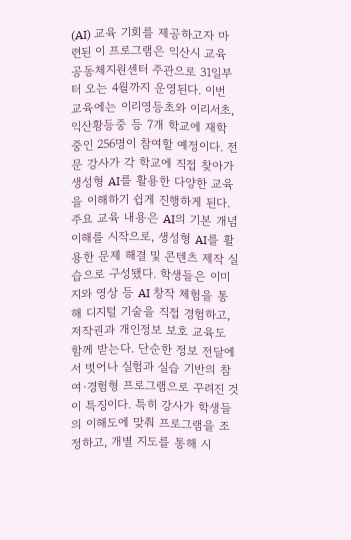(AI) 교육 기회를 제공하고자 마련된 이 프로그램은 익산시 교육공동체지원센터 주관으로 31일부터 오는 4월까지 운영된다. 이번 교육에는 이리영등초와 이리서초, 익산황등중 등 7개 학교에 재학 중인 256명이 참여할 예정이다. 전문 강사가 각 학교에 직접 찾아가 생성형 AI를 활용한 다양한 교육을 이해하기 쉽게 진행하게 된다. 주요 교육 내용은 AI의 기본 개념 이해를 시작으로, 생성형 AI를 활용한 문제 해결 및 콘텐츠 제작 실습으로 구성됐다. 학생들은 이미지와 영상 등 AI 창작 체험을 통해 디지털 기술을 직접 경험하고, 저작권과 개인정보 보호 교육도 함께 받는다. 단순한 정보 전달에서 벗어나 실험과 실습 기반의 참여·경험형 프로그램으로 꾸려진 것이 특징이다. 특히 강사가 학생들의 이해도에 맞춰 프로그램을 조정하고, 개별 지도를 통해 시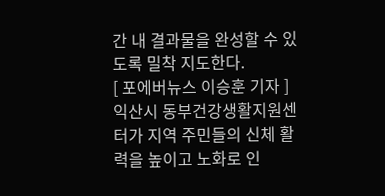간 내 결과물을 완성할 수 있도록 밀착 지도한다.
[ 포에버뉴스 이승훈 기자 ] 익산시 동부건강생활지원센터가 지역 주민들의 신체 활력을 높이고 노화로 인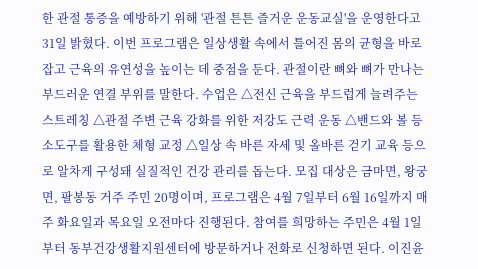한 관절 통증을 예방하기 위해 '관절 튼튼 즐거운 운동교실'을 운영한다고 31일 밝혔다. 이번 프로그램은 일상생활 속에서 틀어진 몸의 균형을 바로잡고 근육의 유연성을 높이는 데 중점을 둔다. 관절이란 뼈와 뼈가 만나는 부드러운 연결 부위를 말한다. 수업은 △전신 근육을 부드럽게 늘려주는 스트레칭 △관절 주변 근육 강화를 위한 저강도 근력 운동 △밴드와 볼 등 소도구를 활용한 체형 교정 △일상 속 바른 자세 및 올바른 걷기 교육 등으로 알차게 구성돼 실질적인 건강 관리를 돕는다. 모집 대상은 금마면, 왕궁면, 팔봉동 거주 주민 20명이며, 프로그램은 4월 7일부터 6월 16일까지 매주 화요일과 목요일 오전마다 진행된다. 참여를 희망하는 주민은 4월 1일부터 동부건강생활지원센터에 방문하거나 전화로 신청하면 된다. 이진윤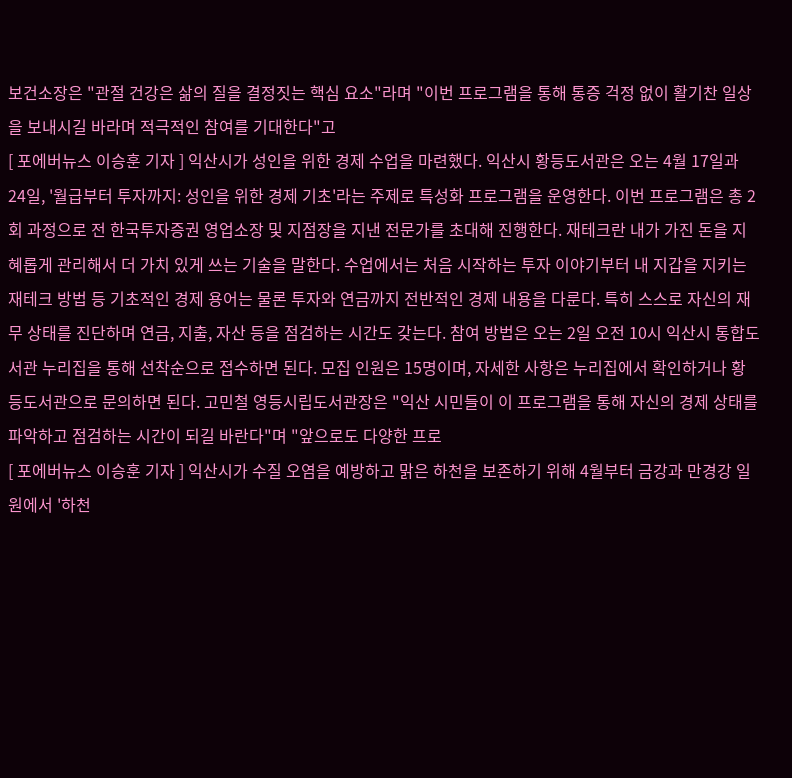보건소장은 "관절 건강은 삶의 질을 결정짓는 핵심 요소"라며 "이번 프로그램을 통해 통증 걱정 없이 활기찬 일상을 보내시길 바라며 적극적인 참여를 기대한다"고
[ 포에버뉴스 이승훈 기자 ] 익산시가 성인을 위한 경제 수업을 마련했다. 익산시 황등도서관은 오는 4월 17일과 24일, '월급부터 투자까지: 성인을 위한 경제 기초'라는 주제로 특성화 프로그램을 운영한다. 이번 프로그램은 총 2회 과정으로 전 한국투자증권 영업소장 및 지점장을 지낸 전문가를 초대해 진행한다. 재테크란 내가 가진 돈을 지혜롭게 관리해서 더 가치 있게 쓰는 기술을 말한다. 수업에서는 처음 시작하는 투자 이야기부터 내 지갑을 지키는 재테크 방법 등 기초적인 경제 용어는 물론 투자와 연금까지 전반적인 경제 내용을 다룬다. 특히 스스로 자신의 재무 상태를 진단하며 연금, 지출, 자산 등을 점검하는 시간도 갖는다. 참여 방법은 오는 2일 오전 10시 익산시 통합도서관 누리집을 통해 선착순으로 접수하면 된다. 모집 인원은 15명이며, 자세한 사항은 누리집에서 확인하거나 황등도서관으로 문의하면 된다. 고민철 영등시립도서관장은 "익산 시민들이 이 프로그램을 통해 자신의 경제 상태를 파악하고 점검하는 시간이 되길 바란다"며 "앞으로도 다양한 프로
[ 포에버뉴스 이승훈 기자 ] 익산시가 수질 오염을 예방하고 맑은 하천을 보존하기 위해 4월부터 금강과 만경강 일원에서 '하천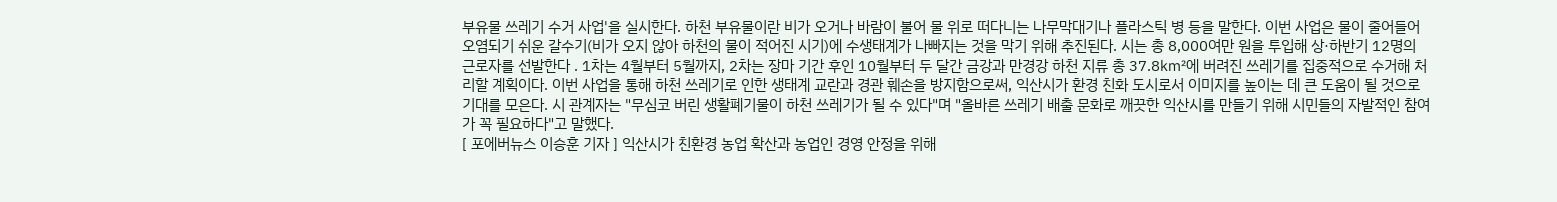부유물 쓰레기 수거 사업'을 실시한다. 하천 부유물이란 비가 오거나 바람이 불어 물 위로 떠다니는 나무막대기나 플라스틱 병 등을 말한다. 이번 사업은 물이 줄어들어 오염되기 쉬운 갈수기(비가 오지 않아 하천의 물이 적어진 시기)에 수생태계가 나빠지는 것을 막기 위해 추진된다. 시는 총 8,000여만 원을 투입해 상·하반기 12명의 근로자를 선발한다 . 1차는 4월부터 5월까지, 2차는 장마 기간 후인 10월부터 두 달간 금강과 만경강 하천 지류 총 37.8㎢에 버려진 쓰레기를 집중적으로 수거해 처리할 계획이다. 이번 사업을 통해 하천 쓰레기로 인한 생태계 교란과 경관 훼손을 방지함으로써, 익산시가 환경 친화 도시로서 이미지를 높이는 데 큰 도움이 될 것으로 기대를 모은다. 시 관계자는 "무심코 버린 생활폐기물이 하천 쓰레기가 될 수 있다"며 "올바른 쓰레기 배출 문화로 깨끗한 익산시를 만들기 위해 시민들의 자발적인 참여가 꼭 필요하다"고 말했다.
[ 포에버뉴스 이승훈 기자 ] 익산시가 친환경 농업 확산과 농업인 경영 안정을 위해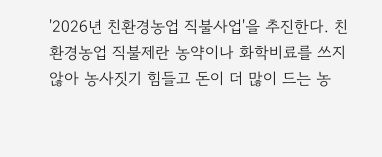'2026년 친환경농업 직불사업'을 추진한다. 친환경농업 직불제란 농약이나 화학비료를 쓰지 않아 농사짓기 힘들고 돈이 더 많이 드는 농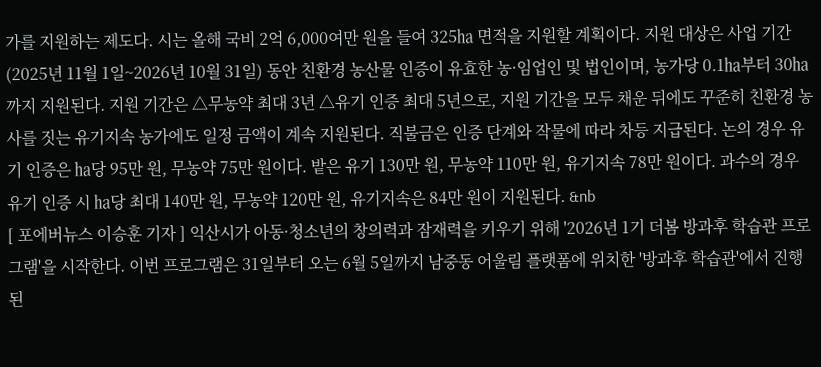가를 지원하는 제도다. 시는 올해 국비 2억 6,000여만 원을 들여 325㏊ 면적을 지원할 계획이다. 지원 대상은 사업 기간(2025년 11월 1일~2026년 10월 31일) 동안 친환경 농산물 인증이 유효한 농·임업인 및 법인이며, 농가당 0.1㏊부터 30㏊까지 지원된다. 지원 기간은 △무농약 최대 3년 △유기 인증 최대 5년으로, 지원 기간을 모두 채운 뒤에도 꾸준히 친환경 농사를 짓는 유기지속 농가에도 일정 금액이 계속 지원된다. 직불금은 인증 단계와 작물에 따라 차등 지급된다. 논의 경우 유기 인증은 ㏊당 95만 원, 무농약 75만 원이다. 밭은 유기 130만 원, 무농약 110만 원, 유기지속 78만 원이다. 과수의 경우 유기 인증 시 ㏊당 최대 140만 원, 무농약 120만 원, 유기지속은 84만 원이 지원된다. &nb
[ 포에버뉴스 이승훈 기자 ] 익산시가 아동·청소년의 창의력과 잠재력을 키우기 위해 '2026년 1기 더봄 방과후 학습관 프로그램'을 시작한다. 이번 프로그램은 31일부터 오는 6월 5일까지 남중동 어울림 플랫폼에 위치한 '방과후 학습관'에서 진행된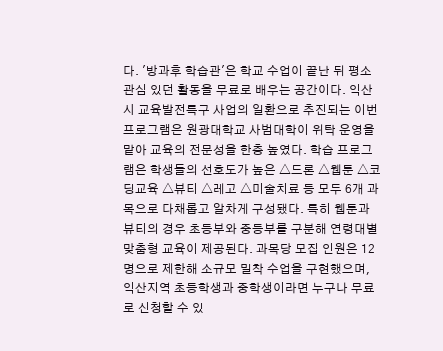다. '방과후 학습관'은 학교 수업이 끝난 뒤 평소 관심 있던 활동을 무료로 배우는 공간이다. 익산시 교육발전특구 사업의 일환으로 추진되는 이번 프로그램은 원광대학교 사범대학이 위탁 운영을 맡아 교육의 전문성을 한층 높였다. 학습 프로그램은 학생들의 선호도가 높은 △드론 △웹툰 △코딩교육 △뷰티 △레고 △미술치료 등 모두 6개 과목으로 다채롭고 알차게 구성됐다. 특히 웹툰과 뷰티의 경우 초등부와 중등부를 구분해 연령대별 맞춤형 교육이 제공된다. 과목당 모집 인원은 12명으로 제한해 소규모 밀착 수업을 구현했으며, 익산지역 초등학생과 중학생이라면 누구나 무료로 신청할 수 있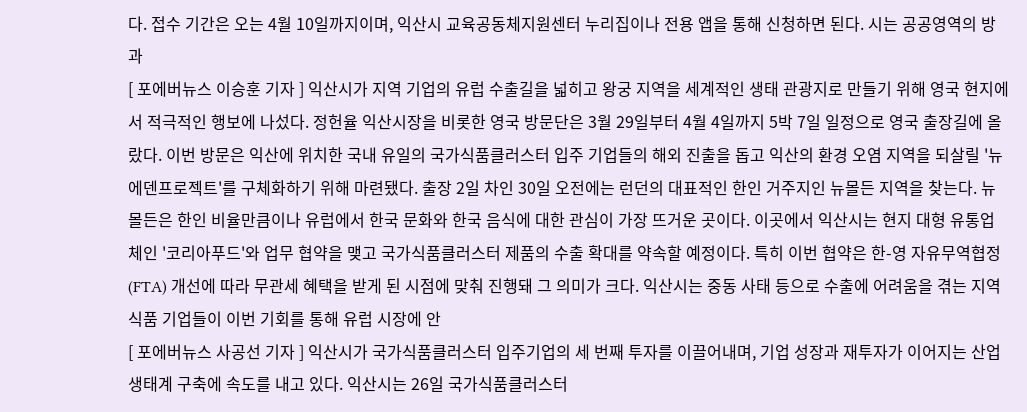다. 접수 기간은 오는 4월 10일까지이며, 익산시 교육공동체지원센터 누리집이나 전용 앱을 통해 신청하면 된다. 시는 공공영역의 방과
[ 포에버뉴스 이승훈 기자 ] 익산시가 지역 기업의 유럽 수출길을 넓히고 왕궁 지역을 세계적인 생태 관광지로 만들기 위해 영국 현지에서 적극적인 행보에 나섰다. 정헌율 익산시장을 비롯한 영국 방문단은 3월 29일부터 4월 4일까지 5박 7일 일정으로 영국 출장길에 올랐다. 이번 방문은 익산에 위치한 국내 유일의 국가식품클러스터 입주 기업들의 해외 진출을 돕고 익산의 환경 오염 지역을 되살릴 '뉴 에덴프로젝트'를 구체화하기 위해 마련됐다. 출장 2일 차인 30일 오전에는 런던의 대표적인 한인 거주지인 뉴몰든 지역을 찾는다. 뉴몰든은 한인 비율만큼이나 유럽에서 한국 문화와 한국 음식에 대한 관심이 가장 뜨거운 곳이다. 이곳에서 익산시는 현지 대형 유통업체인 '코리아푸드'와 업무 협약을 맺고 국가식품클러스터 제품의 수출 확대를 약속할 예정이다. 특히 이번 협약은 한-영 자유무역협정(FTA) 개선에 따라 무관세 혜택을 받게 된 시점에 맞춰 진행돼 그 의미가 크다. 익산시는 중동 사태 등으로 수출에 어려움을 겪는 지역 식품 기업들이 이번 기회를 통해 유럽 시장에 안
[ 포에버뉴스 사공선 기자 ] 익산시가 국가식품클러스터 입주기업의 세 번째 투자를 이끌어내며, 기업 성장과 재투자가 이어지는 산업 생태계 구축에 속도를 내고 있다. 익산시는 26일 국가식품클러스터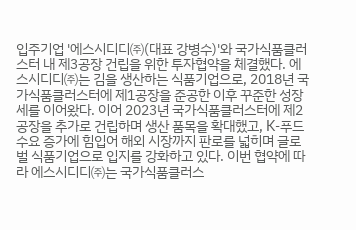입주기업 '에스시디디㈜(대표 강병수)'와 국가식품클러스터 내 제3공장 건립을 위한 투자협약을 체결했다. 에스시디디㈜는 김을 생산하는 식품기업으로, 2018년 국가식품클러스터에 제1공장을 준공한 이후 꾸준한 성장세를 이어왔다. 이어 2023년 국가식품클러스터에 제2공장을 추가로 건립하며 생산 품목을 확대했고, K-푸드 수요 증가에 힘입어 해외 시장까지 판로를 넓히며 글로벌 식품기업으로 입지를 강화하고 있다. 이번 협약에 따라 에스시디디㈜는 국가식품클러스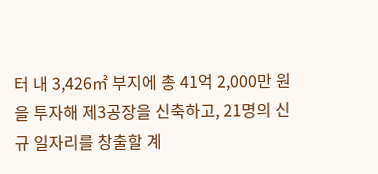터 내 3,426㎡ 부지에 총 41억 2,000만 원을 투자해 제3공장을 신축하고, 21명의 신규 일자리를 창출할 계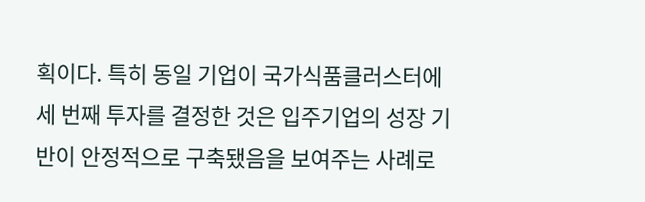획이다. 특히 동일 기업이 국가식품클러스터에 세 번째 투자를 결정한 것은 입주기업의 성장 기반이 안정적으로 구축됐음을 보여주는 사례로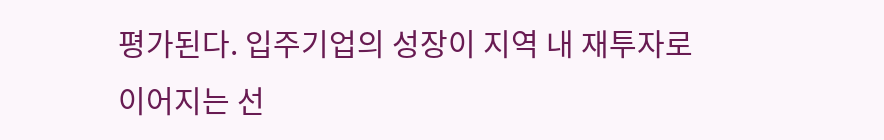평가된다. 입주기업의 성장이 지역 내 재투자로 이어지는 선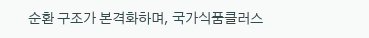순환 구조가 본격화하며, 국가식품클러스